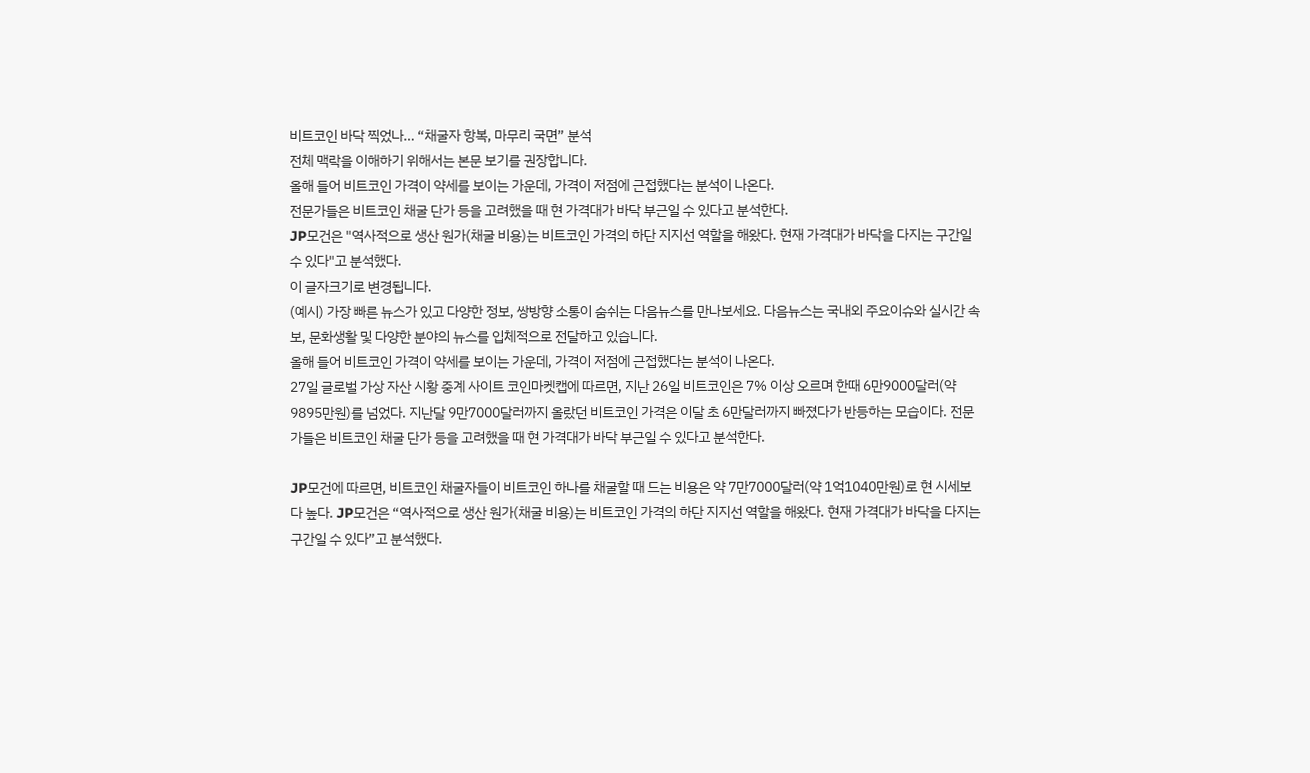비트코인 바닥 찍었나… “채굴자 항복, 마무리 국면” 분석
전체 맥락을 이해하기 위해서는 본문 보기를 권장합니다.
올해 들어 비트코인 가격이 약세를 보이는 가운데, 가격이 저점에 근접했다는 분석이 나온다.
전문가들은 비트코인 채굴 단가 등을 고려했을 때 현 가격대가 바닥 부근일 수 있다고 분석한다.
JP모건은 "역사적으로 생산 원가(채굴 비용)는 비트코인 가격의 하단 지지선 역할을 해왔다. 현재 가격대가 바닥을 다지는 구간일 수 있다"고 분석했다.
이 글자크기로 변경됩니다.
(예시) 가장 빠른 뉴스가 있고 다양한 정보, 쌍방향 소통이 숨쉬는 다음뉴스를 만나보세요. 다음뉴스는 국내외 주요이슈와 실시간 속보, 문화생활 및 다양한 분야의 뉴스를 입체적으로 전달하고 있습니다.
올해 들어 비트코인 가격이 약세를 보이는 가운데, 가격이 저점에 근접했다는 분석이 나온다.
27일 글로벌 가상 자산 시황 중계 사이트 코인마켓캡에 따르면, 지난 26일 비트코인은 7% 이상 오르며 한때 6만9000달러(약 9895만원)를 넘었다. 지난달 9만7000달러까지 올랐던 비트코인 가격은 이달 초 6만달러까지 빠졌다가 반등하는 모습이다. 전문가들은 비트코인 채굴 단가 등을 고려했을 때 현 가격대가 바닥 부근일 수 있다고 분석한다.

JP모건에 따르면, 비트코인 채굴자들이 비트코인 하나를 채굴할 때 드는 비용은 약 7만7000달러(약 1억1040만원)로 현 시세보다 높다. JP모건은 “역사적으로 생산 원가(채굴 비용)는 비트코인 가격의 하단 지지선 역할을 해왔다. 현재 가격대가 바닥을 다지는 구간일 수 있다”고 분석했다.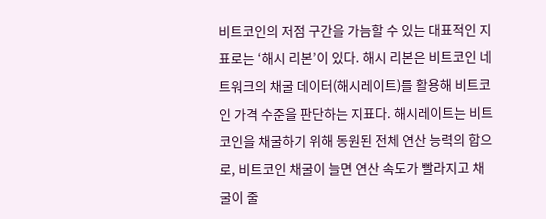비트코인의 저점 구간을 가늠할 수 있는 대표적인 지표로는 ‘해시 리본’이 있다. 해시 리본은 비트코인 네트워크의 채굴 데이터(해시레이트)를 활용해 비트코인 가격 수준을 판단하는 지표다. 해시레이트는 비트코인을 채굴하기 위해 동원된 전체 연산 능력의 합으로, 비트코인 채굴이 늘면 연산 속도가 빨라지고 채굴이 줄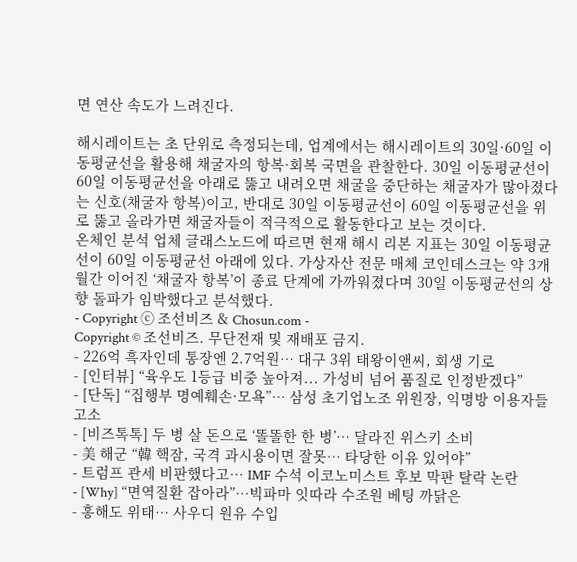면 연산 속도가 느려진다.

해시레이트는 초 단위로 측정되는데, 업계에서는 해시레이트의 30일·60일 이동평균선을 활용해 채굴자의 항복·회복 국면을 관찰한다. 30일 이동평균선이 60일 이동평균선을 아래로 뚫고 내려오면 채굴을 중단하는 채굴자가 많아졌다는 신호(채굴자 항복)이고, 반대로 30일 이동평균선이 60일 이동평균선을 위로 뚫고 올라가면 채굴자들이 적극적으로 활동한다고 보는 것이다.
온체인 분석 업체 글래스노드에 따르면 현재 해시 리본 지표는 30일 이동평균선이 60일 이동평균선 아래에 있다. 가상자산 전문 매체 코인데스크는 약 3개월간 이어진 ‘채굴자 항복’이 종료 단계에 가까워졌다며 30일 이동평균선의 상향 돌파가 임박했다고 분석했다.
- Copyright ⓒ 조선비즈 & Chosun.com -
Copyright © 조선비즈. 무단전재 및 재배포 금지.
- 226억 흑자인데 통장엔 2.7억원… 대구 3위 태왕이앤씨, 회생 기로
- [인터뷰] “육우도 1등급 비중 높아져... 가성비 넘어 품질로 인정받겠다”
- [단독] “집행부 명예훼손·모욕”… 삼성 초기업노조 위원장, 익명방 이용자들 고소
- [비즈톡톡] 두 병 살 돈으로 ‘똘똘한 한 병’… 달라진 위스키 소비
- 美 해군 “韓 핵잠, 국격 과시용이면 잘못… 타당한 이유 있어야”
- 트럼프 관세 비판했다고… IMF 수석 이코노미스트 후보 막판 탈락 논란
- [Why] “면역질환 잡아라”…빅파마 잇따라 수조원 베팅 까닭은
- 홍해도 위태… 사우디 원유 수입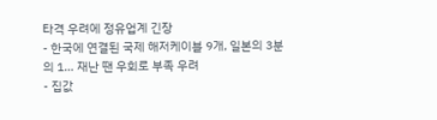타격 우려에 정유업계 긴장
- 한국에 연결된 국제 해저케이블 9개, 일본의 3분의 1… 재난 땐 우회로 부족 우려
- 집값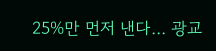25%만 먼저 낸다… 광교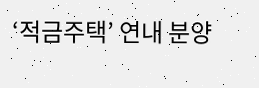‘적금주택’ 연내 분양